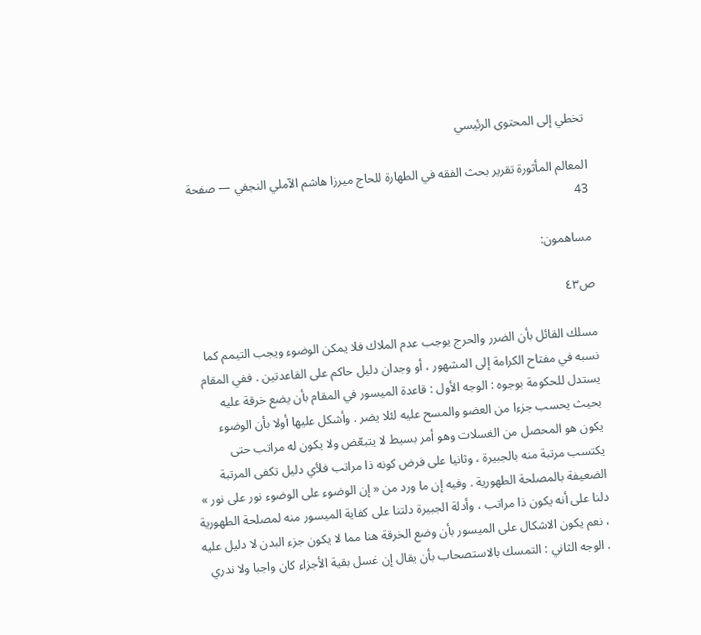تخطي إلى المحتوى الرئيسي

المعالم المأثورة تقرير بحث الفقه في الطهارة للحاج ميرزا هاشم الآملي النجفي — صفحة 43

مساهمون:

ص٤٣

مسلك القائل بأن الضرر والحرج يوجب عدم الملاك فلا يمكن الوضوء ويجب التيمم كما نسبه في مفتاح الكرامة إلى المشهور ، أو وجدان دليل حاكم على القاعدتين . ففي المقام يستدل للحكومة بوجوه : الوجه الأول : قاعدة الميسور في المقام بأن يضع خرقة عليه بحيث يحسب جزءا من العضو والمسح عليه لئلا يضر . وأشكل عليها أولا بأن الوضوء يكون هو المحصل من الغسلات وهو أمر بسيط لا يتبعّض ولا يكون له مراتب حتى يكتسب مرتبة منه بالجبيرة ، وثانيا على فرض كونه ذا مراتب فلأي دليل تكفى المرتبة الضعيفة بالمصلحة الطهورية . وفيه إن ما ورد من « إن الوضوء على الوضوء نور على نور » دلنا على أنه يكون ذا مراتب ، وأدلة الجبيرة دلتنا على كفاية الميسور منه لمصلحة الطهورية ، نعم يكون الاشكال على الميسور بأن وضع الخرقة هنا مما لا يكون جزء البدن لا دليل عليه . الوجه الثاني : التمسك بالاستصحاب بأن يقال إن غسل بقية الأجزاء كان واجبا ولا ندري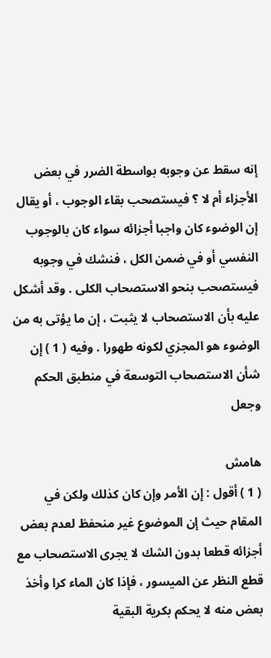إنه سقط عن وجوبه بواسطة الضرر في بعض الأجزاء أم لا ؟ فيستصحب بقاء الوجوب ، أو يقال إن الوضوء كان واجبا أجزائه سواء كان بالوجوب النفسي أو في ضمن الكل ، فنشك في وجوبه فيستصحب بنحو الاستصحاب الكلى . وقد أشكل عليه بأن الاستصحاب لا يثبت ، إن ما يؤتى به من الوضوء هو المجزي لكونه طهورا . وفيه ( 1 ) إن شأن الاستصحاب التوسعة في منطبق الحكم وجعل

هامش
( 1 ) أقول : إن الأمر وإن كان كذلك ولكن في المقام حيث إن الموضوع غير منحفظ لعدم بعض أجزائه قطعا بدون الشك لا يجرى الاستصحاب مع قطع النظر عن الميسور ، فإذا كان الماء كرا وأخذ بعض منه لا يحكم بكرية البقية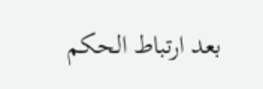بعد ارتباط الحكم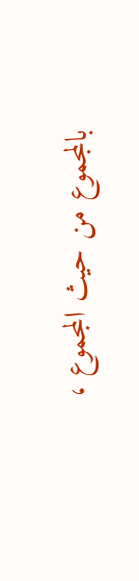بالمجموع من حيث المجموع ،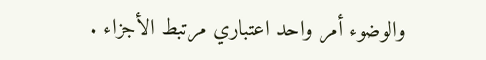والوضوء أمر واحد اعتباري مرتبط الأجزاء .